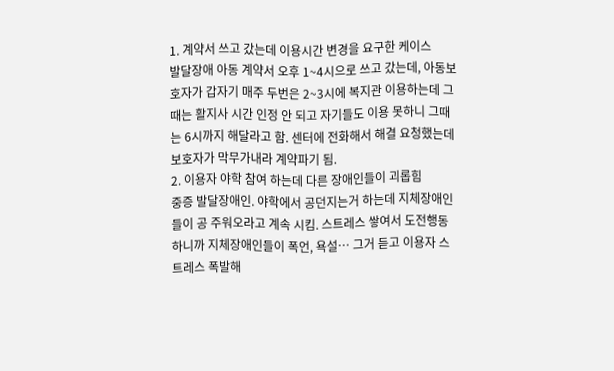1. 계약서 쓰고 갔는데 이용시간 변경을 요구한 케이스
발달장애 아동 계약서 오후 1~4시으로 쓰고 갔는데, 아동보호자가 갑자기 매주 두번은 2~3시에 복지관 이용하는데 그때는 활지사 시간 인정 안 되고 자기들도 이용 못하니 그때는 6시까지 해달라고 함. 센터에 전화해서 해결 요청했는데 보호자가 막무가내라 계약파기 됨.
2. 이용자 야학 참여 하는데 다른 장애인들이 괴롭힘
중증 발달장애인. 야학에서 공던지는거 하는데 지체장애인들이 공 주워오라고 계속 시킴. 스트레스 쌓여서 도전행동 하니까 지체장애인들이 폭언, 욕설… 그거 듣고 이용자 스트레스 폭발해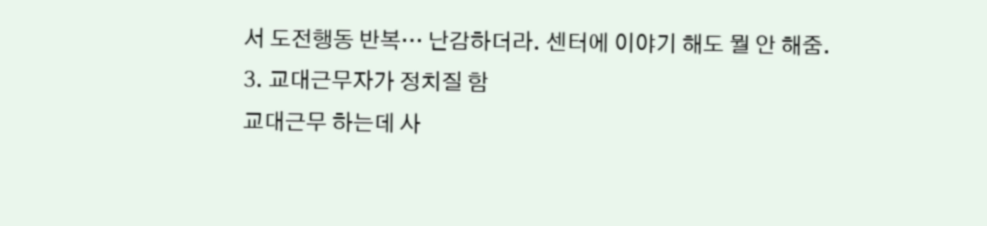서 도전행동 반복… 난감하더라. 센터에 이야기 해도 뭘 안 해줌.
3. 교대근무자가 정치질 함
교대근무 하는데 사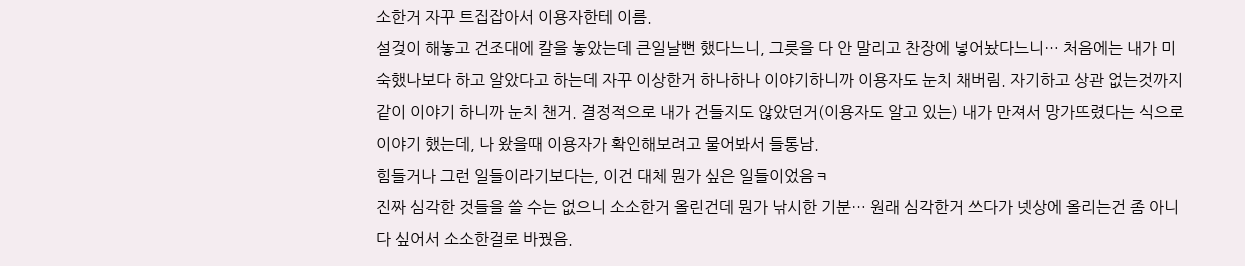소한거 자꾸 트집잡아서 이용자한테 이름.
설겆이 해놓고 건조대에 칼을 놓았는데 큰일날뻔 했다느니, 그릇을 다 안 말리고 찬장에 넣어놨다느니… 처음에는 내가 미숙했나보다 하고 알았다고 하는데 자꾸 이상한거 하나하나 이야기하니까 이용자도 눈치 채버림. 자기하고 상관 없는것까지 같이 이야기 하니까 눈치 챈거. 결정적으로 내가 건들지도 않았던거(이용자도 알고 있는) 내가 만져서 망가뜨렸다는 식으로 이야기 했는데, 나 왔을때 이용자가 확인해보려고 물어봐서 들통남.
힘들거나 그런 일들이라기보다는, 이건 대체 뭔가 싶은 일들이었음ㅋ
진짜 심각한 것들을 쓸 수는 없으니 소소한거 올린건데 뭔가 낚시한 기분… 원래 심각한거 쓰다가 넷상에 올리는건 좀 아니다 싶어서 소소한걸로 바꿨음.